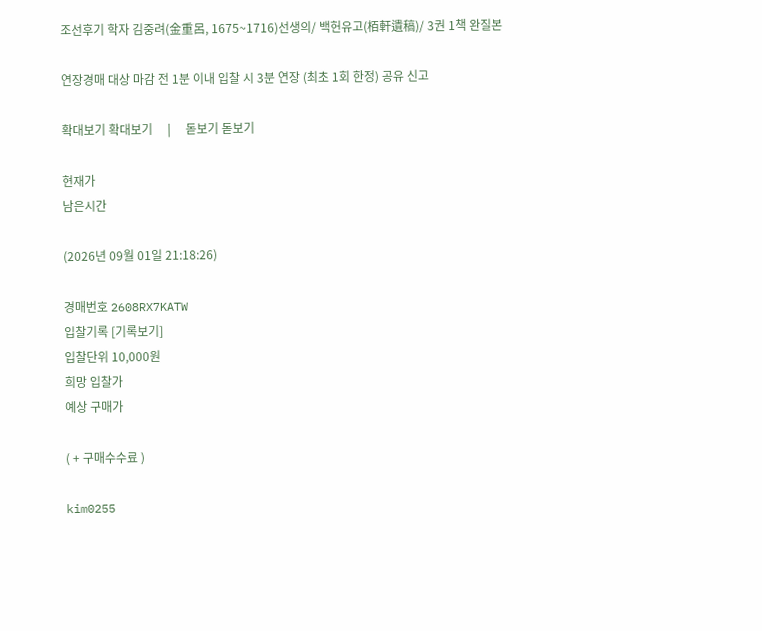조선후기 학자 김중려(金重呂, 1675~1716)선생의/ 백헌유고(栢軒遺稿)/ 3권 1책 완질본

연장경매 대상 마감 전 1분 이내 입찰 시 3분 연장 (최초 1회 한정) 공유 신고

확대보기 확대보기     |     돋보기 돋보기

현재가
남은시간

(2026년 09월 01일 21:18:26)

경매번호 2608RX7KATW
입찰기록 [기록보기]
입찰단위 10,000원
희망 입찰가
예상 구매가

( + 구매수수료 )

kim0255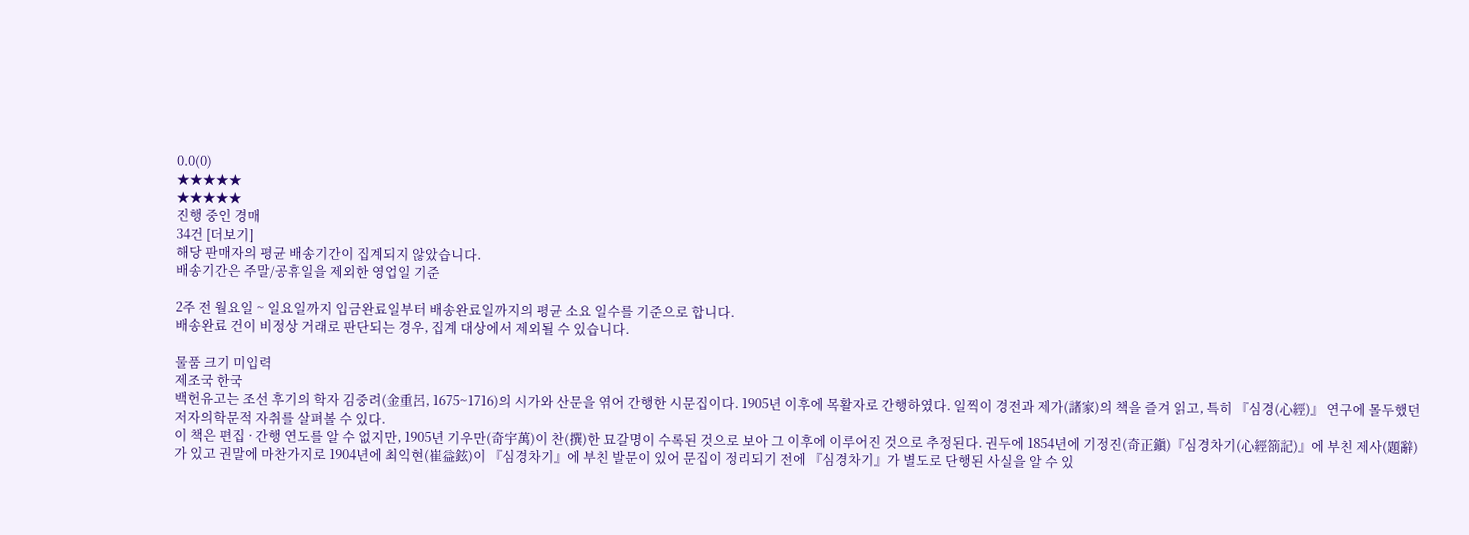0.0(0)
★★★★★
★★★★★
진행 중인 경매
34건 [더보기]
해당 판매자의 평균 배송기간이 집계되지 않았습니다.
배송기간은 주말/공휴일을 제외한 영업일 기준

2주 전 월요일 ~ 일요일까지 입금완료일부터 배송완료일까지의 평균 소요 일수를 기준으로 합니다.
배송완료 건이 비정상 거래로 판단되는 경우, 집계 대상에서 제외될 수 있습니다.

물품 크기 미입력
제조국 한국
백헌유고는 조선 후기의 학자 김중려(金重呂, 1675~1716)의 시가와 산문을 엮어 간행한 시문집이다. 1905년 이후에 목활자로 간행하였다. 일찍이 경전과 제가(諸家)의 책을 즐겨 읽고, 특히 『심경(心經)』 연구에 몰두했던 저자의학문적 자취를 살펴볼 수 있다.
이 책은 편집 · 간행 연도를 알 수 없지만, 1905년 기우만(奇宇萬)이 찬(撰)한 묘갈명이 수록된 것으로 보아 그 이후에 이루어진 것으로 추정된다. 권두에 1854년에 기정진(奇正鎭)『심경차기(心經箚記)』에 부친 제사(題辭)가 있고 권말에 마찬가지로 1904년에 최익현(崔益鉉)이 『심경차기』에 부친 발문이 있어 문집이 정리되기 전에 『심경차기』가 별도로 단행된 사실을 알 수 있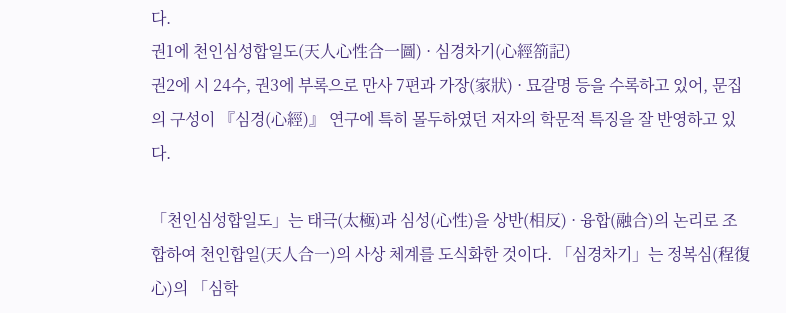다.
권1에 천인심성합일도(天人心性合一圖) · 심경차기(心經箚記)
권2에 시 24수, 권3에 부록으로 만사 7편과 가장(家狀) · 묘갈명 등을 수록하고 있어, 문집의 구성이 『심경(心經)』 연구에 특히 몰두하였던 저자의 학문적 특징을 잘 반영하고 있다.

「천인심성합일도」는 태극(太極)과 심성(心性)을 상반(相反) · 융합(融合)의 논리로 조합하여 천인합일(天人合一)의 사상 체계를 도식화한 것이다. 「심경차기」는 정복심(程復心)의 「심학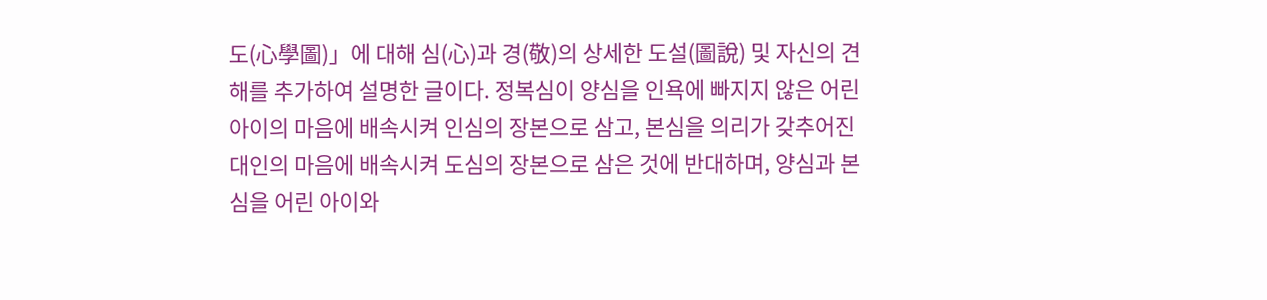도(心學圖)」에 대해 심(心)과 경(敬)의 상세한 도설(圖說) 및 자신의 견해를 추가하여 설명한 글이다. 정복심이 양심을 인욕에 빠지지 않은 어린 아이의 마음에 배속시켜 인심의 장본으로 삼고, 본심을 의리가 갖추어진 대인의 마음에 배속시켜 도심의 장본으로 삼은 것에 반대하며, 양심과 본심을 어린 아이와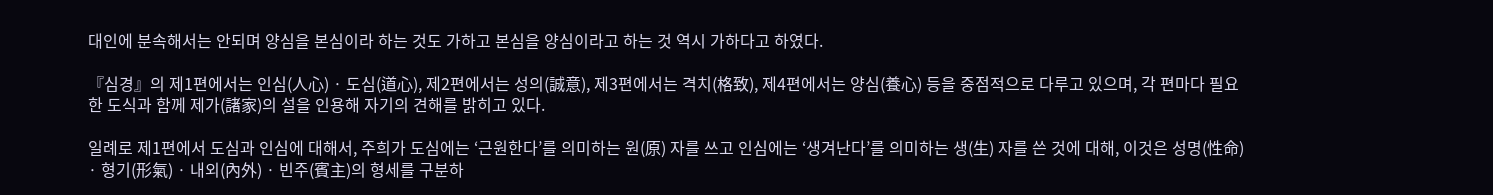대인에 분속해서는 안되며 양심을 본심이라 하는 것도 가하고 본심을 양심이라고 하는 것 역시 가하다고 하였다.

『심경』의 제1편에서는 인심(人心) · 도심(道心), 제2편에서는 성의(誠意), 제3편에서는 격치(格致), 제4편에서는 양심(養心) 등을 중점적으로 다루고 있으며, 각 편마다 필요한 도식과 함께 제가(諸家)의 설을 인용해 자기의 견해를 밝히고 있다.

일례로 제1편에서 도심과 인심에 대해서, 주희가 도심에는 ‘근원한다’를 의미하는 원(原) 자를 쓰고 인심에는 ‘생겨난다’를 의미하는 생(生) 자를 쓴 것에 대해, 이것은 성명(性命) · 형기(形氣) · 내외(內外) · 빈주(賓主)의 형세를 구분하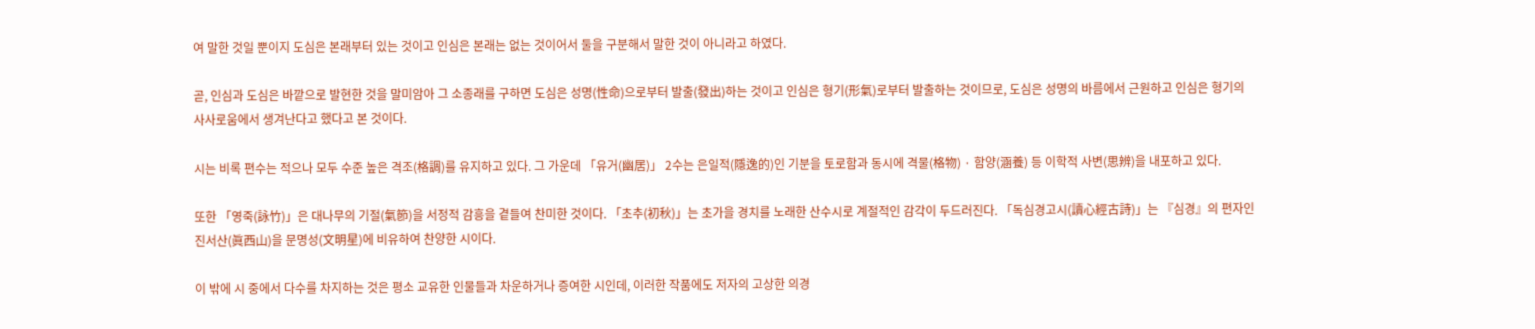여 말한 것일 뿐이지 도심은 본래부터 있는 것이고 인심은 본래는 없는 것이어서 둘을 구분해서 말한 것이 아니라고 하였다.

곧, 인심과 도심은 바깥으로 발현한 것을 말미암아 그 소종래를 구하면 도심은 성명(性命)으로부터 발출(發出)하는 것이고 인심은 형기(形氣)로부터 발출하는 것이므로, 도심은 성명의 바름에서 근원하고 인심은 형기의 사사로움에서 생겨난다고 했다고 본 것이다.

시는 비록 편수는 적으나 모두 수준 높은 격조(格調)를 유지하고 있다. 그 가운데 「유거(幽居)」 2수는 은일적(隱逸的)인 기분을 토로함과 동시에 격물(格物) · 함양(涵養) 등 이학적 사변(思辨)을 내포하고 있다.

또한 「영죽(詠竹)」은 대나무의 기절(氣節)을 서정적 감흥을 곁들여 찬미한 것이다. 「초추(初秋)」는 초가을 경치를 노래한 산수시로 계절적인 감각이 두드러진다. 「독심경고시(讀心經古詩)」는 『심경』의 편자인 진서산(眞西山)을 문명성(文明星)에 비유하여 찬양한 시이다.

이 밖에 시 중에서 다수를 차지하는 것은 평소 교유한 인물들과 차운하거나 증여한 시인데, 이러한 작품에도 저자의 고상한 의경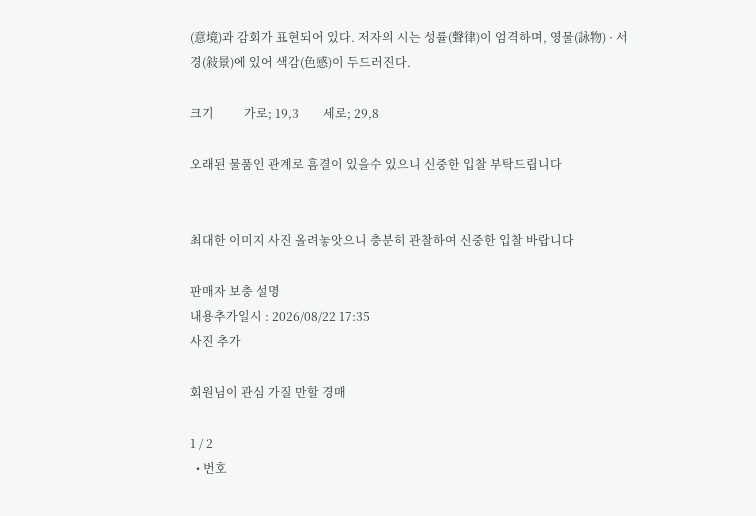(意境)과 감회가 표현되어 있다. 저자의 시는 성률(聲律)이 엄격하며, 영물(詠物) · 서경(敍景)에 있어 색감(色感)이 두드러진다.

크기          가로; 19,3        세로; 29,8

오래된 물품인 관계로 흠결이 있을수 있으니 신중한 입찰 부탁드립니다


최대한 이미지 사진 올려놓앗으니 충분히 관찰하여 신중한 입찰 바랍니다

판매자 보충 설명
내용추가일시 : 2026/08/22 17:35
사진 추가

회원님이 관심 가질 만할 경매

1 / 2
  • 번호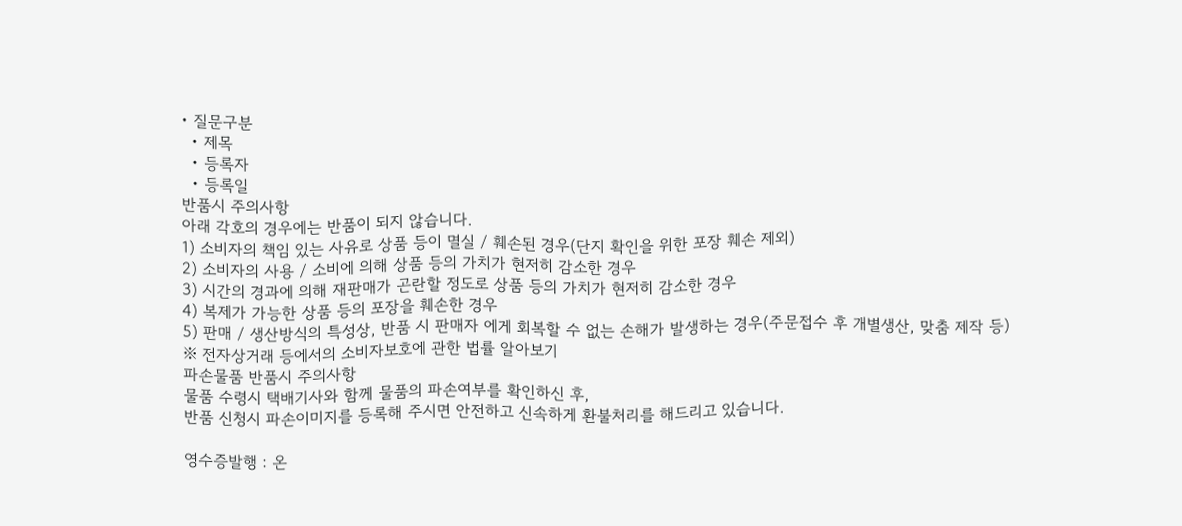• 질문구분
  • 제목
  • 등록자
  • 등록일
반품시 주의사항
아래 각호의 경우에는 반품이 되지 않습니다.
1) 소비자의 책임 있는 사유로 상품 등이 멸실 / 훼손된 경우(단지 확인을 위한 포장 훼손 제외)
2) 소비자의 사용 / 소비에 의해 상품 등의 가치가 현저히 감소한 경우
3) 시간의 경과에 의해 재판매가 곤란할 정도로 상품 등의 가치가 현저히 감소한 경우
4) 복제가 가능한 상품 등의 포장을 훼손한 경우
5) 판매 / 생산방식의 특성상, 반품 시 판매자 에게 회복할 수 없는 손해가 발생하는 경우(주문접수 후 개별생산, 맞춤 제작 등)
※ 전자상거래 등에서의 소비자보호에 관한 법률 알아보기
파손물품 반품시 주의사항
물품 수령시 택배기사와 함께 물품의 파손여부를 확인하신 후,
반품 신청시 파손이미지를 등록해 주시면 안전하고 신속하게 환불처리를 해드리고 있습니다.

영수증발행 : 온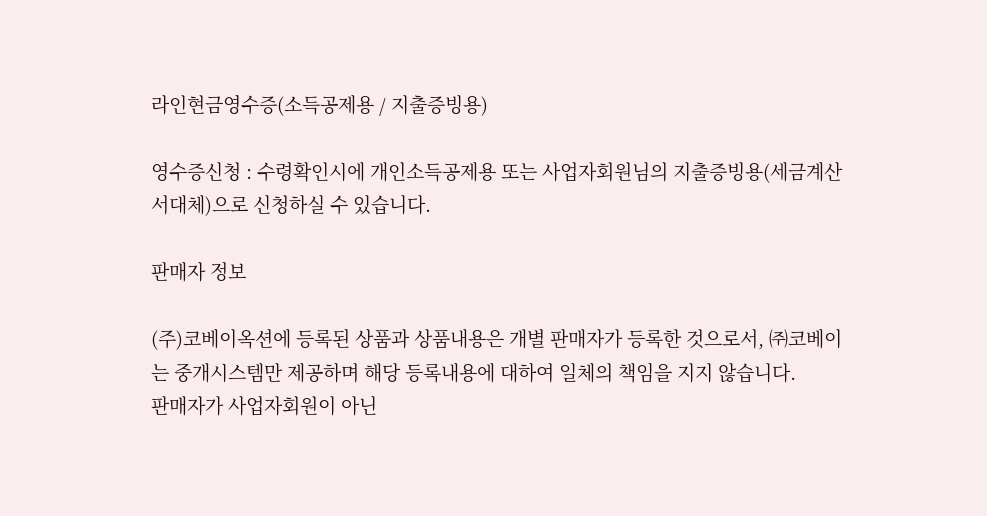라인현금영수증(소득공제용 / 지출증빙용)

영수증신청 : 수령확인시에 개인소득공제용 또는 사업자회원님의 지출증빙용(세금계산서대체)으로 신청하실 수 있습니다.

판매자 정보

(주)코베이옥션에 등록된 상품과 상품내용은 개별 판매자가 등록한 것으로서, ㈜코베이는 중개시스템만 제공하며 해당 등록내용에 대하여 일체의 책임을 지지 않습니다.
판매자가 사업자회원이 아닌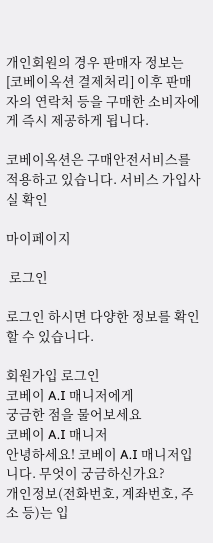개인회원의 경우 판매자 정보는 [코베이옥션 결제처리] 이후 판매자의 연락처 등을 구매한 소비자에게 즉시 제공하게 됩니다.

코베이옥션은 구매안전서비스를 적용하고 있습니다. 서비스 가입사실 확인

마이페이지

 로그인

로그인 하시면 다양한 정보를 확인할 수 있습니다.

회원가입 로그인
코베이 A.I 매니저에게
궁금한 점을 물어보세요
코베이 A.I 매니저
안녕하세요! 코베이 A.I 매니저입니다. 무엇이 궁금하신가요?
개인정보(전화번호, 계좌번호, 주소 등)는 입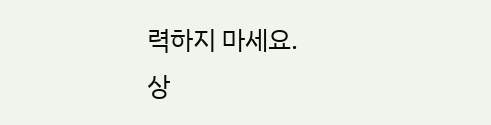력하지 마세요.
상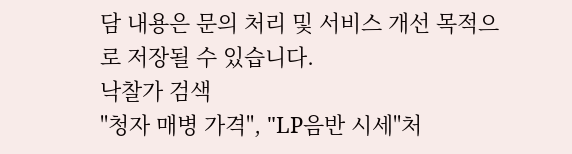담 내용은 문의 처리 및 서비스 개선 목적으로 저장될 수 있습니다.
낙찰가 검색
"청자 매병 가격", "LP음반 시세"처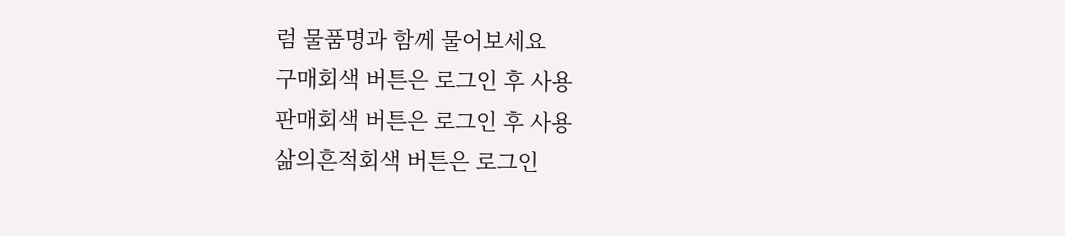럼 물품명과 함께 물어보세요
구매회색 버튼은 로그인 후 사용
판매회색 버튼은 로그인 후 사용
삶의흔적회색 버튼은 로그인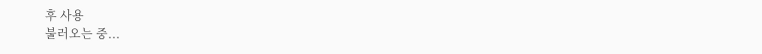후 사용
불러오는 중...